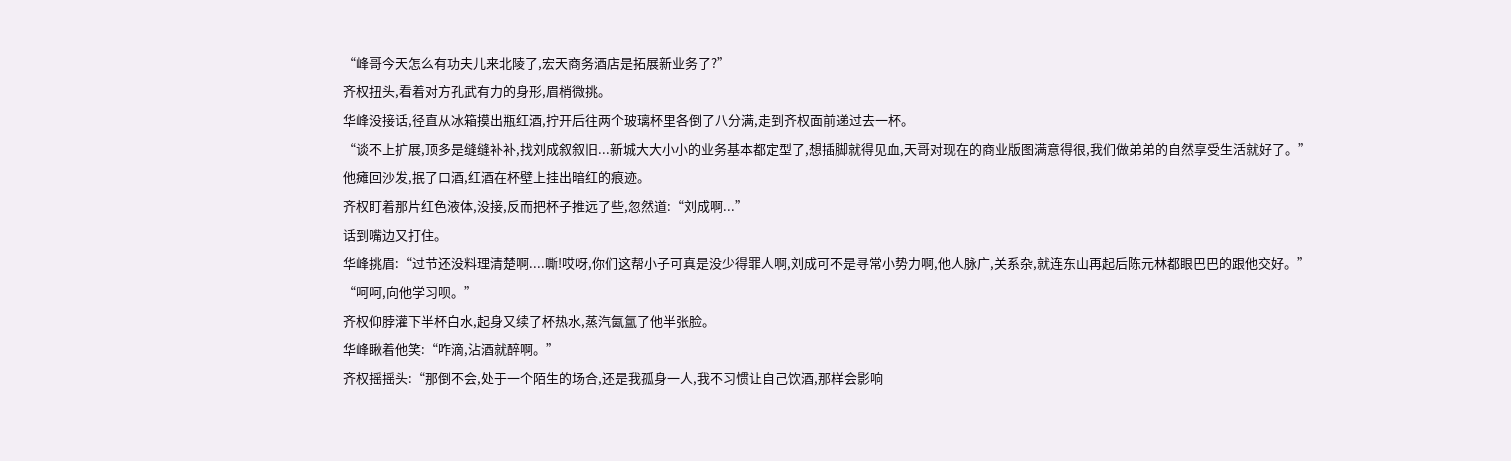“峰哥今天怎么有功夫儿来北陵了,宏天商务酒店是拓展新业务了?”
齐权扭头,看着对方孔武有力的身形,眉梢微挑。
华峰没接话,径直从冰箱摸出瓶红酒,拧开后往两个玻璃杯里各倒了八分满,走到齐权面前递过去一杯。
“谈不上扩展,顶多是缝缝补补,找刘成叙叙旧...新城大大小小的业务基本都定型了,想插脚就得见血,天哥对现在的商业版图满意得很,我们做弟弟的自然享受生活就好了。”
他瘫回沙发,抿了口酒,红酒在杯壁上挂出暗红的痕迹。
齐权盯着那片红色液体,没接,反而把杯子推远了些,忽然道:“刘成啊...”
话到嘴边又打住。
华峰挑眉:“过节还没料理清楚啊....嘶!哎呀,你们这帮小子可真是没少得罪人啊,刘成可不是寻常小势力啊,他人脉广,关系杂,就连东山再起后陈元林都眼巴巴的跟他交好。”
“呵呵,向他学习呗。”
齐权仰脖灌下半杯白水,起身又续了杯热水,蒸汽氤氲了他半张脸。
华峰瞅着他笑:“咋滴,沾酒就醉啊。”
齐权摇摇头:“那倒不会,处于一个陌生的场合,还是我孤身一人,我不习惯让自己饮酒,那样会影响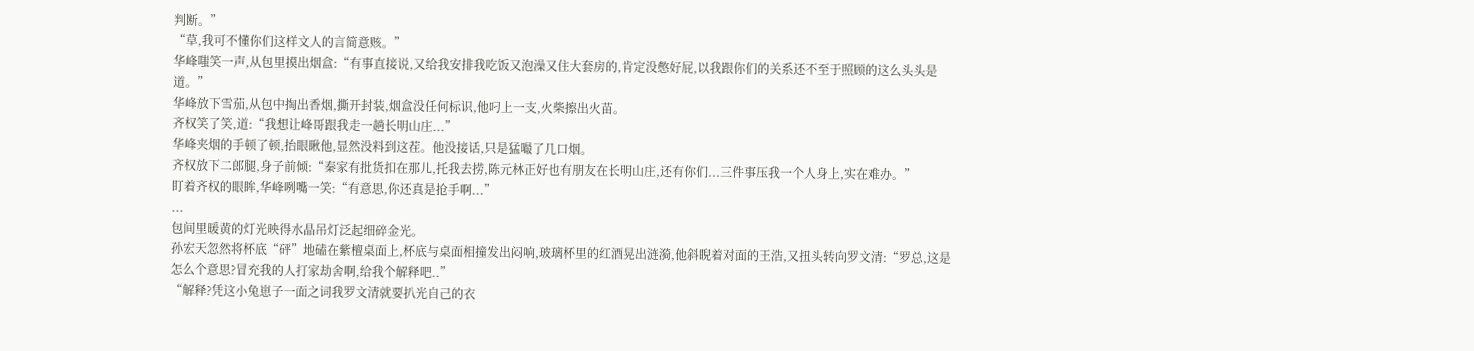判断。”
“草,我可不懂你们这样文人的言简意赅。”
华峰嗤笑一声,从包里摸出烟盒:“有事直接说,又给我安排我吃饭又泡澡又住大套房的,肯定没憋好屁,以我跟你们的关系还不至于照顾的这么头头是道。”
华峰放下雪茄,从包中掏出香烟,撕开封装,烟盒没任何标识,他叼上一支,火柴擦出火苗。
齐权笑了笑,道:“我想让峰哥跟我走一趟长明山庄...”
华峰夹烟的手顿了顿,抬眼瞅他,显然没料到这茬。他没接话,只是猛嘬了几口烟。
齐权放下二郎腿,身子前倾:“秦家有批货扣在那儿,托我去捞,陈元林正好也有朋友在长明山庄,还有你们...三件事压我一个人身上,实在难办。”
盯着齐权的眼眸,华峰咧嘴一笑:“有意思,你还真是抢手啊...”
...
包间里暖黄的灯光映得水晶吊灯泛起细碎金光。
孙宏天忽然将杯底“砰”地磕在紫檀桌面上,杯底与桌面相撞发出闷响,玻璃杯里的红酒晃出涟漪,他斜睨着对面的王浩,又扭头转向罗文清:“罗总,这是怎么个意思?冒充我的人打家劫舍啊,给我个解释吧..”
“解释?凭这小兔崽子一面之词我罗文清就要扒光自己的衣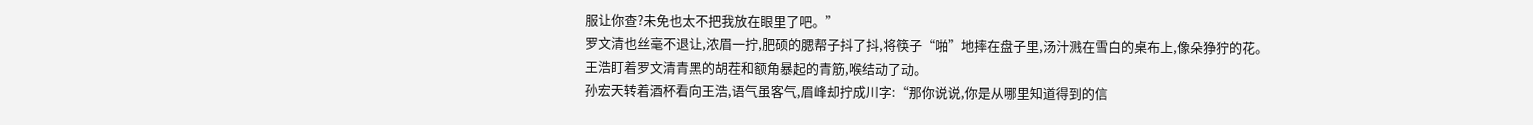服让你查?未免也太不把我放在眼里了吧。”
罗文清也丝毫不退让,浓眉一拧,肥硕的腮帮子抖了抖,将筷子“啪”地摔在盘子里,汤汁溅在雪白的桌布上,像朵狰狞的花。
王浩盯着罗文清青黑的胡茬和额角暴起的青筋,喉结动了动。
孙宏天转着酒杯看向王浩,语气虽客气,眉峰却拧成川字:“那你说说,你是从哪里知道得到的信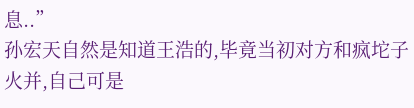息..”
孙宏天自然是知道王浩的,毕竟当初对方和疯坨子火并,自己可是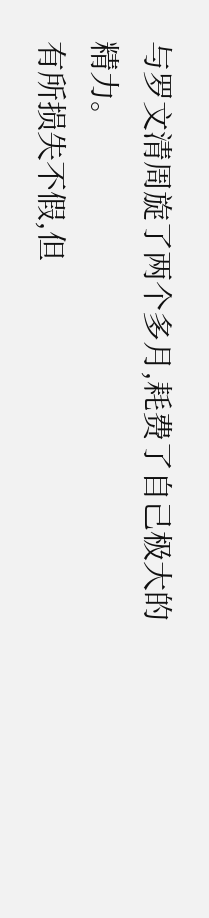与罗文清周旋了两个多月,耗费了自己极大的精力。
有所损失不假,但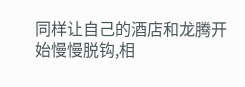同样让自己的酒店和龙腾开始慢慢脱钩,相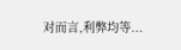对而言,利弊均等...